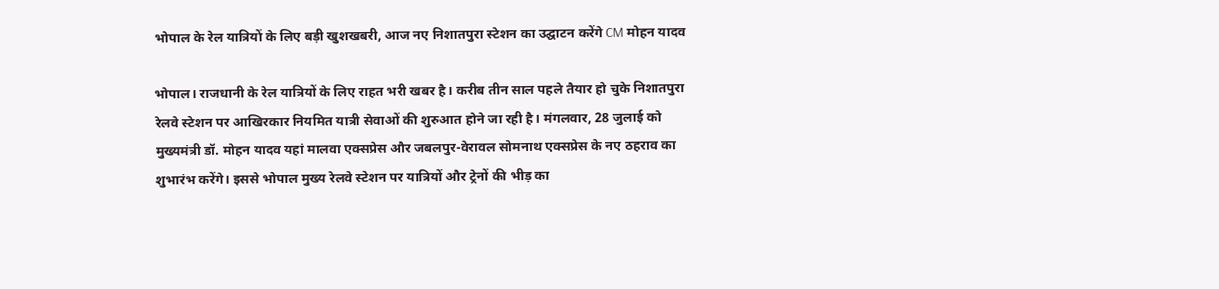भोपाल के रेल यात्रियों के लिए बड़ी खुशखबरी, आज नए निशातपुरा स्टेशन का उद्घाटन करेंगे CM मोहन यादव

भोपाल। राजधानी के रेल यात्रियों के लिए राहत भरी खबर है। करीब तीन साल पहले तैयार हो चुके निशातपुरा रेलवे स्टेशन पर आखिरकार नियमित यात्री सेवाओं की शुरुआत होने जा रही है। मंगलवार, 28 जुलाई को मुख्यमंत्री डॉ. मोहन यादव यहां मालवा एक्सप्रेस और जबलपुर-वेरावल सोमनाथ एक्सप्रेस के नए ठहराव का शुभारंभ करेंगे। इससे भोपाल मुख्य रेलवे स्टेशन पर यात्रियों और ट्रेनों की भीड़ का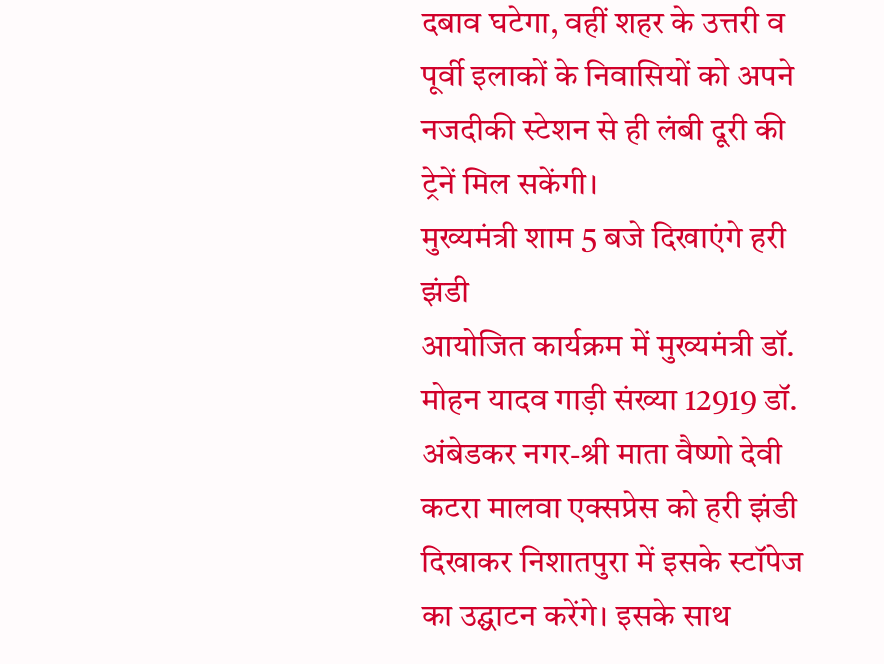दबाव घटेगा, वहीं शहर के उत्तरी व पूर्वी इलाकों के निवासियों को अपने नजदीकी स्टेशन से ही लंबी दूरी की ट्रेनें मिल सकेंगी।
मुख्यमंत्री शाम 5 बजे दिखाएंगे हरी झंडी
आयोजित कार्यक्रम में मुख्यमंत्री डॉ. मोहन यादव गाड़ी संख्या 12919 डॉ. अंबेडकर नगर-श्री माता वैष्णो देवी कटरा मालवा एक्सप्रेस को हरी झंडी दिखाकर निशातपुरा में इसके स्टॉपेज का उद्घाटन करेंगे। इसके साथ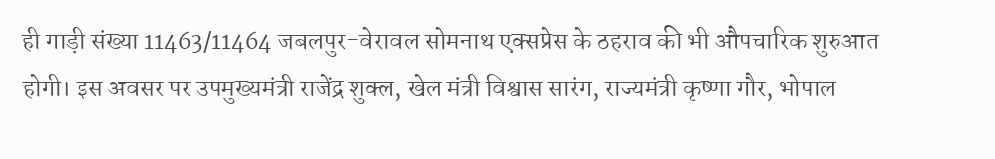ही गाड़ी संख्या 11463/11464 जबलपुर-वेरावल सोमनाथ एक्सप्रेस के ठहराव की भी औपचारिक शुरुआत होगी। इस अवसर पर उपमुख्यमंत्री राजेंद्र शुक्ल, खेल मंत्री विश्वास सारंग, राज्यमंत्री कृष्णा गौर, भोपाल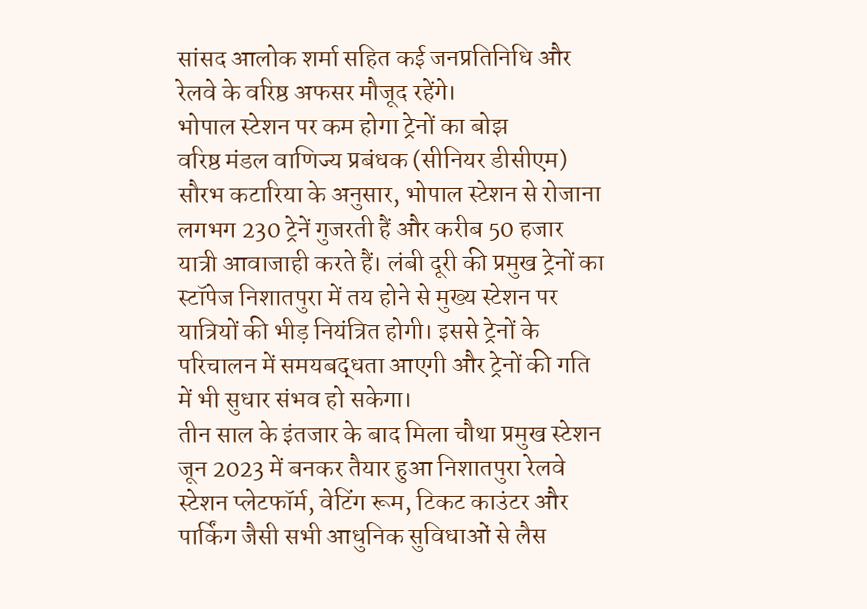सांसद आलोक शर्मा सहित कई जनप्रतिनिधि और रेलवे के वरिष्ठ अफसर मौजूद रहेंगे।
भोपाल स्टेशन पर कम होगा ट्रेनों का बोझ
वरिष्ठ मंडल वाणिज्य प्रबंधक (सीनियर डीसीएम) सौरभ कटारिया के अनुसार, भोपाल स्टेशन से रोजाना लगभग 230 ट्रेनें गुजरती हैं और करीब 50 हजार यात्री आवाजाही करते हैं। लंबी दूरी की प्रमुख ट्रेनों का स्टॉपेज निशातपुरा में तय होने से मुख्य स्टेशन पर यात्रियों की भीड़ नियंत्रित होगी। इससे ट्रेनों के परिचालन में समयबद्धता आएगी और ट्रेनों की गति में भी सुधार संभव हो सकेगा।
तीन साल के इंतजार के बाद मिला चौथा प्रमुख स्टेशन
जून 2023 में बनकर तैयार हुआ निशातपुरा रेलवे स्टेशन प्लेटफॉर्म, वेटिंग रूम, टिकट काउंटर और पार्किंग जैसी सभी आधुनिक सुविधाओं से लैस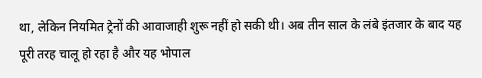था, लेकिन नियमित ट्रेनों की आवाजाही शुरू नहीं हो सकी थी। अब तीन साल के लंबे इंतजार के बाद यह पूरी तरह चालू हो रहा है और यह भोपाल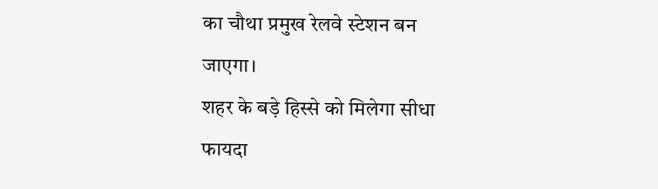का चौथा प्रमुख रेलवे स्टेशन बन जाएगा।
शहर के बड़े हिस्से को मिलेगा सीधा फायदा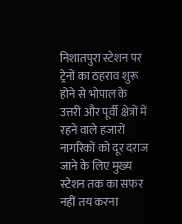निशातपुरा स्टेशन पर ट्रेनों का ठहराव शुरू होने से भोपाल के उत्तरी और पूर्वी क्षेत्रों में रहने वाले हजारों नागरिकों को दूर दराज जाने के लिए मुख्य स्टेशन तक का सफर नहीं तय करना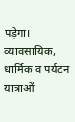पड़ेगा। व्यावसायिक, धार्मिक व पर्यटन यात्राओं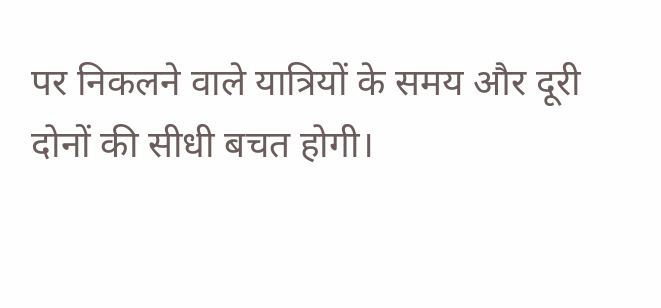पर निकलने वाले यात्रियों के समय और दूरी दोनों की सीधी बचत होगी।